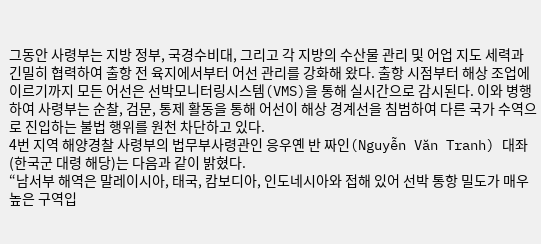그동안 사령부는 지방 정부, 국경수비대, 그리고 각 지방의 수산물 관리 및 어업 지도 세력과 긴밀히 협력하여 출항 전 육지에서부터 어선 관리를 강화해 왔다. 출항 시점부터 해상 조업에 이르기까지 모든 어선은 선박모니터링시스템(VMS)을 통해 실시간으로 감시된다. 이와 병행하여 사령부는 순찰, 검문, 통제 활동을 통해 어선이 해상 경계선을 침범하여 다른 국가 수역으로 진입하는 불법 행위를 원천 차단하고 있다.
4번 지역 해양경찰 사령부의 법무부사령관인 응우옌 반 짜인(Nguyễn Văn Tranh) 대좌(한국군 대령 해당)는 다음과 같이 밝혔다.
“남서부 해역은 말레이시아, 태국, 캄보디아, 인도네시아와 접해 있어 선박 통항 밀도가 매우 높은 구역입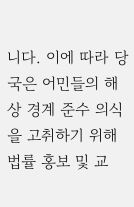니다. 이에 따라 당국은 어민들의 해상 경계 준수 의식을 고취하기 위해 법률 홍보 및 교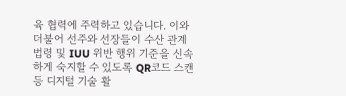육 협력에 주력하고 있습니다. 이와 더불어 선주와 선장들이 수산 관계 법령 및 IUU 위반 행위 기준을 신속하게 숙지할 수 있도록 QR코드 스캔 등 디지털 기술 활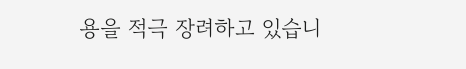용을 적극 장려하고 있습니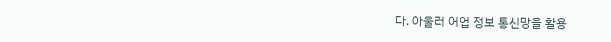다. 아울러 어업 정보 통신망을 활용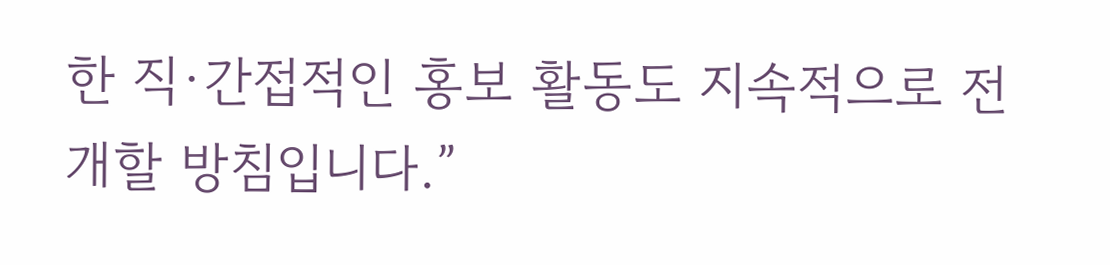한 직·간접적인 홍보 활동도 지속적으로 전개할 방침입니다.”